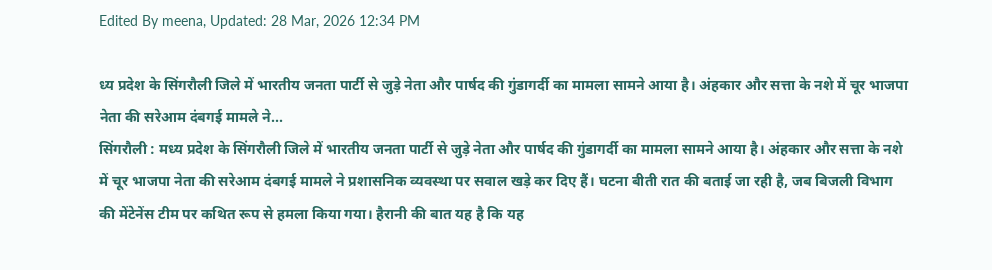Edited By meena, Updated: 28 Mar, 2026 12:34 PM

ध्य प्रदेश के सिंगरौली जिले में भारतीय जनता पार्टी से जुड़े नेता और पार्षद की गुंडागर्दी का मामला सामने आया है। अंहकार और सत्ता के नशे में चूर भाजपा नेता की सरेआम दंबगई मामले ने...
सिंगरौली : मध्य प्रदेश के सिंगरौली जिले में भारतीय जनता पार्टी से जुड़े नेता और पार्षद की गुंडागर्दी का मामला सामने आया है। अंहकार और सत्ता के नशे में चूर भाजपा नेता की सरेआम दंबगई मामले ने प्रशासनिक व्यवस्था पर सवाल खड़े कर दिए हैं। घटना बीती रात की बताई जा रही है, जब बिजली विभाग की मेंटेनेंस टीम पर कथित रूप से हमला किया गया। हैरानी की बात यह है कि यह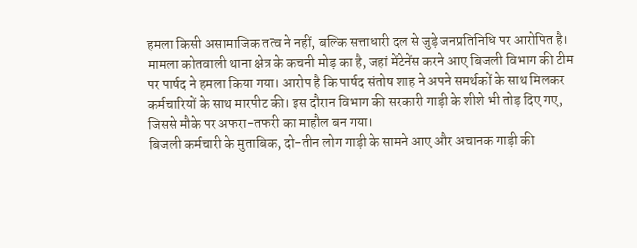हमला किसी असामाजिक तत्व ने नहीं, बल्कि सत्ताधारी दल से जुड़े जनप्रतिनिधि पर आरोपित है।
मामला कोतवाली थाना क्षेत्र के कचनी मोड़ का है, जहां मेंटेनेंस करने आए बिजली विभाग की टीम पर पार्षद ने हमला किया गया। आरोप है कि पार्षद संतोष शाह ने अपने समर्थकों के साथ मिलकर कर्मचारियों के साथ मारपीट की। इस दौरान विभाग की सरकारी गाड़ी के शीशे भी तोड़ दिए गए, जिससे मौके पर अफरा-तफरी का माहौल बन गया।
बिजली कर्मचारी के मुताबिक, दो-तीन लोग गाड़ी के सामने आए और अचानक गाड़ी की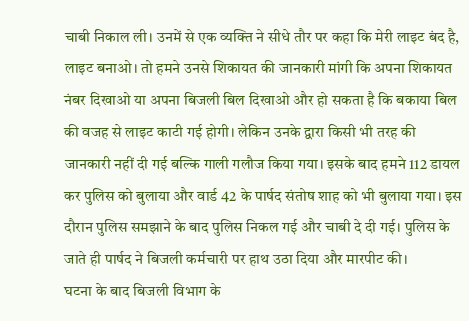चाबी निकाल ली। उनमें से एक व्यक्ति ने सीधे तौर पर कहा कि मेरी लाइट बंद है, लाइट बनाओ। तो हमने उनसे शिकायत की जानकारी मांगी कि अपना शिकायत नंबर दिखाओ या अपना बिजली बिल दिखाओ और हो सकता है कि बकाया बिल की वजह से लाइट काटी गई होगी। लेकिन उनके द्वारा किसी भी तरह की जानकारी नहीं दी गई बल्कि गाली गलौज किया गया। इसके बाद हमने 112 डायल कर पुलिस को बुलाया और वार्ड 42 के पार्षद संतोष शाह को भी बुलाया गया। इस दौरान पुलिस समझाने के बाद पुलिस निकल गई और चाबी दे दी गई। पुलिस के जाते ही पार्षद ने बिजली कर्मचारी पर हाथ उठा दिया और मारपीट की।
घटना के बाद बिजली विभाग के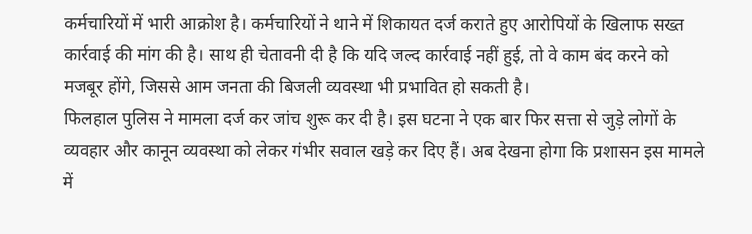कर्मचारियों में भारी आक्रोश है। कर्मचारियों ने थाने में शिकायत दर्ज कराते हुए आरोपियों के खिलाफ सख्त कार्रवाई की मांग की है। साथ ही चेतावनी दी है कि यदि जल्द कार्रवाई नहीं हुई, तो वे काम बंद करने को मजबूर होंगे, जिससे आम जनता की बिजली व्यवस्था भी प्रभावित हो सकती है।
फिलहाल पुलिस ने मामला दर्ज कर जांच शुरू कर दी है। इस घटना ने एक बार फिर सत्ता से जुड़े लोगों के व्यवहार और कानून व्यवस्था को लेकर गंभीर सवाल खड़े कर दिए हैं। अब देखना होगा कि प्रशासन इस मामले में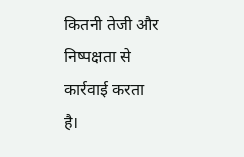कितनी तेजी और निष्पक्षता से कार्रवाई करता है।